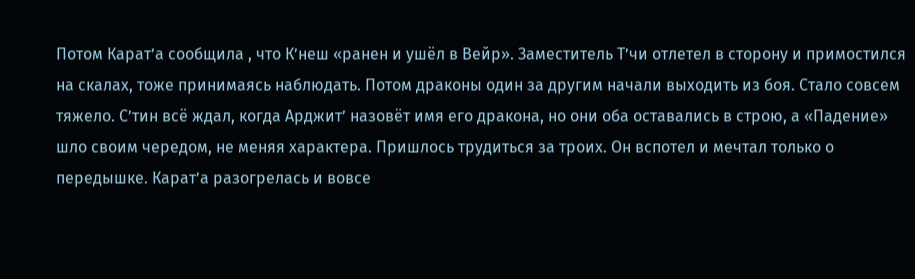Потом Карат’а сообщила , что К’неш «ранен и ушёл в Вейр». Заместитель Т’чи отлетел в сторону и примостился на скалах, тоже принимаясь наблюдать. Потом драконы один за другим начали выходить из боя. Стало совсем тяжело. С’тин всё ждал, когда Арджит’ назовёт имя его дракона, но они оба оставались в строю, а «Падение» шло своим чередом, не меняя характера. Пришлось трудиться за троих. Он вспотел и мечтал только о передышке. Карат’а разогрелась и вовсе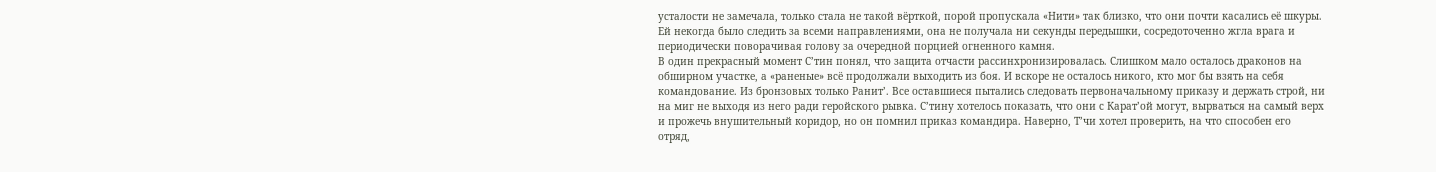усталости не замечала, только стала не такой вёрткой, порой пропускала «Нити» так близко, что они почти касались её шкуры. Ей некогда было следить за всеми направлениями, она не получала ни секунды передышки, сосредоточенно жгла врага и периодически поворачивая голову за очередной порцией огненного камня.
В один прекрасный момент С’тин понял, что защита отчасти рассинхронизировалась. Слишком мало осталось драконов на обширном участке, а «раненые» всё продолжали выходить из боя. И вскоре не осталось никого, кто мог бы взять на себя командование. Из бронзовых только Ранит’. Все оставшиеся пытались следовать первоначальному приказу и держать строй, ни на миг не выходя из него ради геройского рывка. С’тину хотелось показать, что они с Карат’ой могут, вырваться на самый верх и прожечь внушительный коридор, но он помнил приказ командира. Наверно, Т’чи хотел проверить, на что способен его отряд,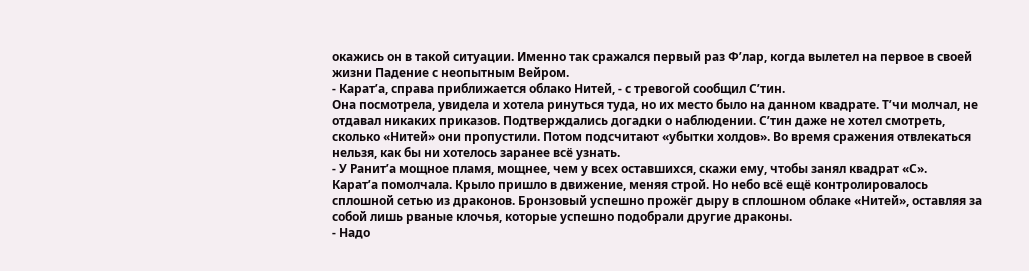окажись он в такой ситуации. Именно так сражался первый раз Ф’лар, когда вылетел на первое в своей жизни Падение с неопытным Вейром.
- Карат’а, справа приближается облако Нитей, - с тревогой сообщил С’тин.
Она посмотрела, увидела и хотела ринуться туда, но их место было на данном квадрате. Т’чи молчал, не отдавал никаких приказов. Подтверждались догадки о наблюдении. С’тин даже не хотел смотреть, сколько «Нитей» они пропустили. Потом подсчитают «убытки холдов». Во время сражения отвлекаться нельзя, как бы ни хотелось заранее всё узнать.
- У Ранит’а мощное пламя, мощнее, чем у всех оставшихся, скажи ему, чтобы занял квадрат «С».
Карат’а помолчала. Крыло пришло в движение, меняя строй. Но небо всё ещё контролировалось сплошной сетью из драконов. Бронзовый успешно прожёг дыру в сплошном облаке «Нитей», оставляя за собой лишь рваные клочья, которые успешно подобрали другие драконы.
- Надо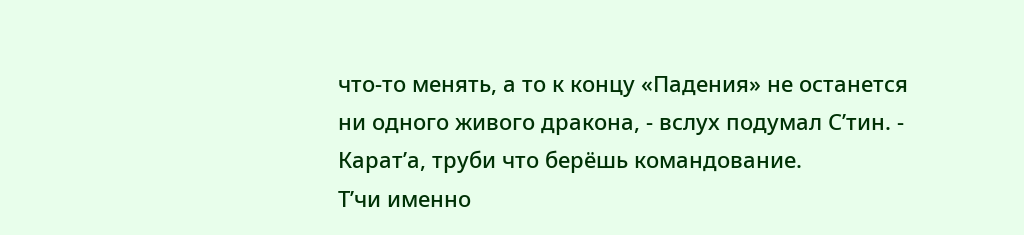что-то менять, а то к концу «Падения» не останется ни одного живого дракона, - вслух подумал С’тин. - Карат’а, труби что берёшь командование.
Т’чи именно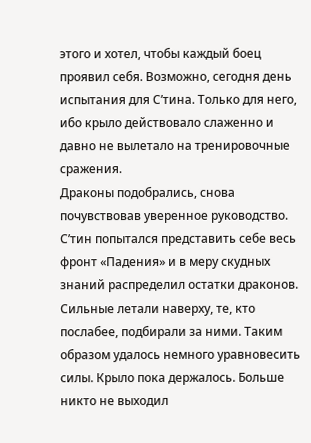этого и хотел, чтобы каждый боец проявил себя. Возможно, сегодня день испытания для С’тина. Только для него, ибо крыло действовало слаженно и давно не вылетало на тренировочные сражения.
Драконы подобрались, снова почувствовав уверенное руководство. С’тин попытался представить себе весь фронт «Падения» и в меру скудных знаний распределил остатки драконов. Сильные летали наверху, те, кто послабее, подбирали за ними. Таким образом удалось немного уравновесить силы. Крыло пока держалось. Больше никто не выходил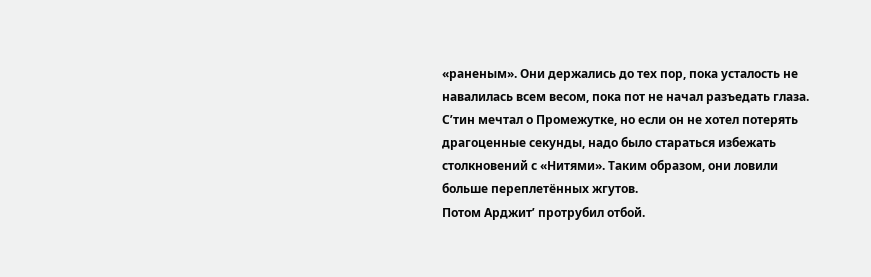«раненым». Они держались до тех пор, пока усталость не навалилась всем весом, пока пот не начал разъедать глаза. С’тин мечтал о Промежутке, но если он не хотел потерять драгоценные секунды, надо было стараться избежать столкновений с «Нитями». Таким образом, они ловили больше переплетённых жгутов.
Потом Арджит’ протрубил отбой.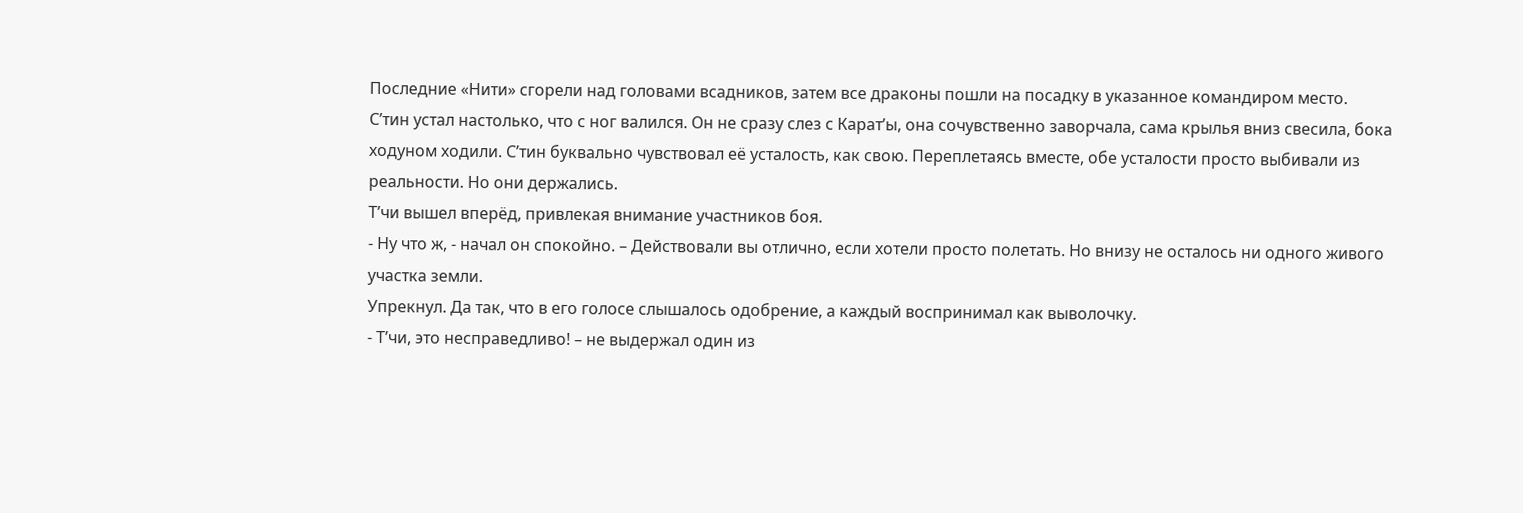Последние «Нити» сгорели над головами всадников, затем все драконы пошли на посадку в указанное командиром место.
С’тин устал настолько, что с ног валился. Он не сразу слез с Карат’ы, она сочувственно заворчала, сама крылья вниз свесила, бока ходуном ходили. С’тин буквально чувствовал её усталость, как свою. Переплетаясь вместе, обе усталости просто выбивали из реальности. Но они держались.
Т’чи вышел вперёд, привлекая внимание участников боя.
- Ну что ж, - начал он спокойно. – Действовали вы отлично, если хотели просто полетать. Но внизу не осталось ни одного живого участка земли.
Упрекнул. Да так, что в его голосе слышалось одобрение, а каждый воспринимал как выволочку.
- Т’чи, это несправедливо! – не выдержал один из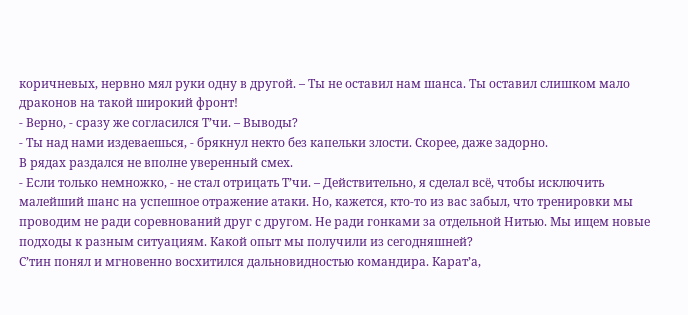коричневых, нервно мял руки одну в другой. – Ты не оставил нам шанса. Ты оставил слишком мало драконов на такой широкий фронт!
- Верно, - сразу же согласился Т’чи. – Выводы?
- Ты над нами издеваешься, - брякнул некто без капельки злости. Скорее, даже задорно.
В рядах раздался не вполне уверенный смех.
- Если только немножко, - не стал отрицать Т’чи. – Действительно, я сделал всё, чтобы исключить малейший шанс на успешное отражение атаки. Но, кажется, кто-то из вас забыл, что тренировки мы проводим не ради соревнований друг с другом. Не ради гонками за отдельной Нитью. Мы ищем новые подходы к разным ситуациям. Какой опыт мы получили из сегодняшней?
С’тин понял и мгновенно восхитился дальновидностью командира. Карат’а,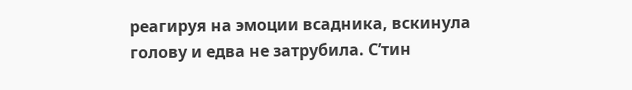реагируя на эмоции всадника, вскинула голову и едва не затрубила. С’тин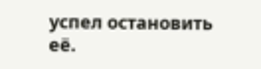успел остановить её.